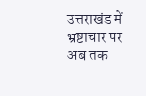उत्तराखंड में भ्रष्टाचार पर अब तक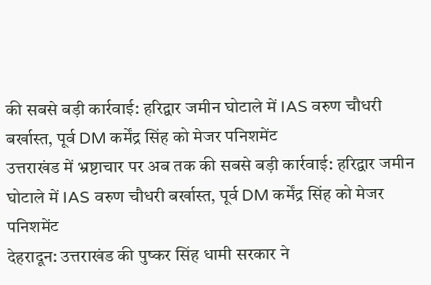की सबसे बड़ी कार्रवाई: हरिद्वार जमीन घोटाले में IAS वरुण चौधरी बर्खास्त, पूर्व DM कर्मेंद्र सिंह को मेजर पनिशमेंट
उत्तराखंड में भ्रष्टाचार पर अब तक की सबसे बड़ी कार्रवाई: हरिद्वार जमीन घोटाले में IAS वरुण चौधरी बर्खास्त, पूर्व DM कर्मेंद्र सिंह को मेजर पनिशमेंट
देहरादून: उत्तराखंड की पुष्कर सिंह धामी सरकार ने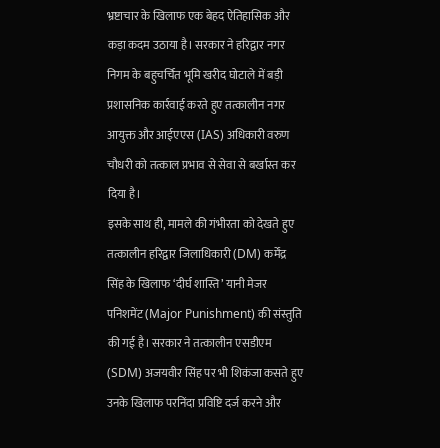भ्रष्टाचार के खिलाफ एक बेहद ऐतिहासिक और कड़ा कदम उठाया है। सरकार ने हरिद्वार नगर निगम के बहुचर्चित भूमि खरीद घोटाले में बड़ी प्रशासनिक कार्रवाई करते हुए तत्कालीन नगर आयुक्त और आईएएस (IAS) अधिकारी वरुण चौधरी को तत्काल प्रभाव से सेवा से बर्खास्त कर दिया है।
इसके साथ ही, मामले की गंभीरता को देखते हुए तत्कालीन हरिद्वार जिलाधिकारी (DM) कर्मेंद्र सिंह के खिलाफ ‘दीर्घ शास्ति’ यानी मेजर पनिशमेंट (Major Punishment) की संस्तुति की गई है। सरकार ने तत्कालीन एसडीएम (SDM) अजयवीर सिंह पर भी शिकंजा कसते हुए उनके खिलाफ परनिंदा प्रविष्टि दर्ज करने और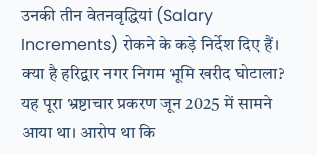उनकी तीन वेतनवृद्धियां (Salary Increments) रोकने के कड़े निर्देश दिए हैं।
क्या है हरिद्वार नगर निगम भूमि खरीद घोटाला?
यह पूरा भ्रष्टाचार प्रकरण जून 2025 में सामने आया था। आरोप था कि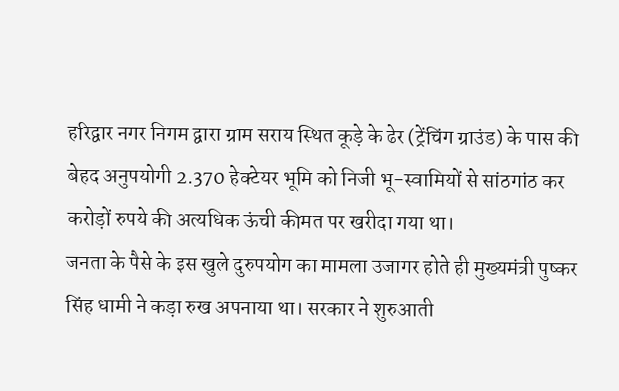हरिद्वार नगर निगम द्वारा ग्राम सराय स्थित कूड़े के ढेर (ट्रेंचिंग ग्राउंड) के पास की बेहद अनुपयोगी 2.370 हेक्टेयर भूमि को निजी भू-स्वामियों से सांठगांठ कर करोड़ों रुपये की अत्यधिक ऊंची कीमत पर खरीदा गया था।
जनता के पैसे के इस खुले दुरुपयोग का मामला उजागर होते ही मुख्यमंत्री पुष्कर सिंह धामी ने कड़ा रुख अपनाया था। सरकार ने शुरुआती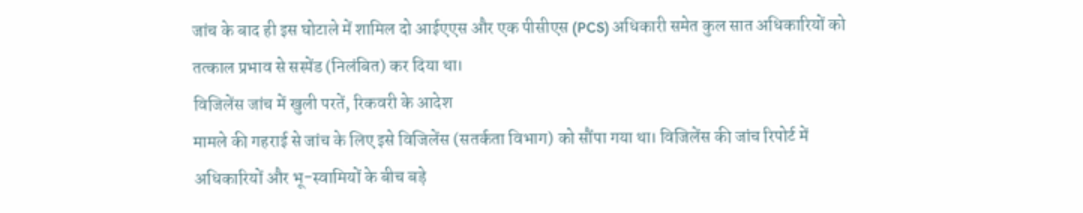जांच के बाद ही इस घोटाले में शामिल दो आईएएस और एक पीसीएस (PCS) अधिकारी समेत कुल सात अधिकारियों को तत्काल प्रभाव से सस्पेंड (निलंबित) कर दिया था।
विजिलेंस जांच में खुली परतें, रिकवरी के आदेश
मामले की गहराई से जांच के लिए इसे विजिलेंस (सतर्कता विभाग) को सौंपा गया था। विजिलेंस की जांच रिपोर्ट में अधिकारियों और भू-स्वामियों के बीच बड़े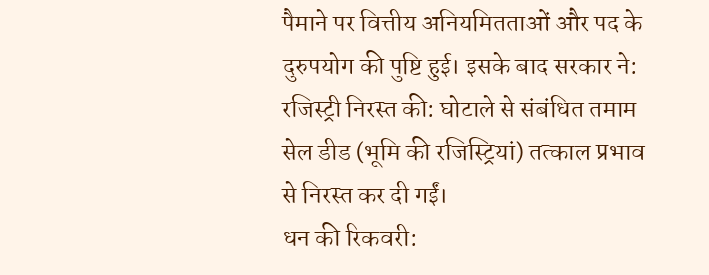पैमाने पर वित्तीय अनियमितताओं और पद के दुरुपयोग की पुष्टि हुई। इसके बाद सरकार ने:
रजिस्ट्री निरस्त की: घोटाले से संबंधित तमाम सेल डीड (भूमि की रजिस्ट्रियां) तत्काल प्रभाव से निरस्त कर दी गईं।
धन की रिकवरी: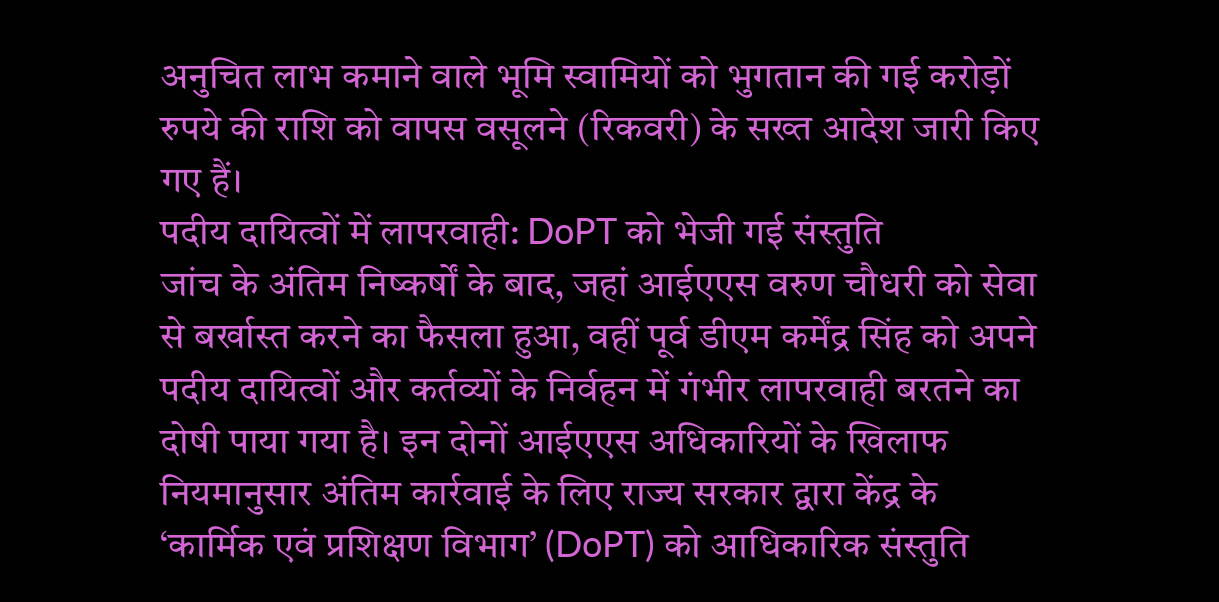अनुचित लाभ कमाने वाले भूमि स्वामियों को भुगतान की गई करोड़ों रुपये की राशि को वापस वसूलने (रिकवरी) के सख्त आदेश जारी किए गए हैं।
पदीय दायित्वों में लापरवाही: DoPT को भेजी गई संस्तुति
जांच के अंतिम निष्कर्षों के बाद, जहां आईएएस वरुण चौधरी को सेवा से बर्खास्त करने का फैसला हुआ, वहीं पूर्व डीएम कर्मेंद्र सिंह को अपने पदीय दायित्वों और कर्तव्यों के निर्वहन में गंभीर लापरवाही बरतने का दोषी पाया गया है। इन दोनों आईएएस अधिकारियों के खिलाफ नियमानुसार अंतिम कार्रवाई के लिए राज्य सरकार द्वारा केंद्र के ‘कार्मिक एवं प्रशिक्षण विभाग’ (DoPT) को आधिकारिक संस्तुति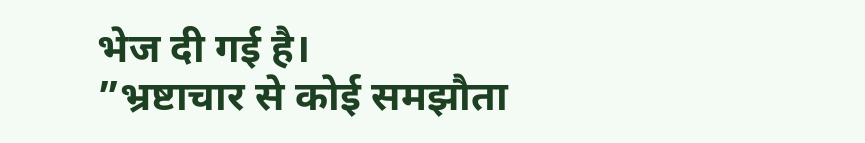भेज दी गई है।
”भ्रष्टाचार से कोई समझौता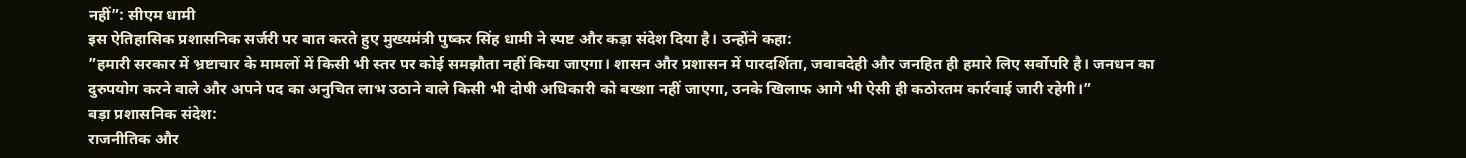नहीं”: सीएम धामी
इस ऐतिहासिक प्रशासनिक सर्जरी पर बात करते हुए मुख्यमंत्री पुष्कर सिंह धामी ने स्पष्ट और कड़ा संदेश दिया है। उन्होंने कहा:
”हमारी सरकार में भ्रष्टाचार के मामलों में किसी भी स्तर पर कोई समझौता नहीं किया जाएगा। शासन और प्रशासन में पारदर्शिता, जवाबदेही और जनहित ही हमारे लिए सर्वोपरि है। जनधन का दुरुपयोग करने वाले और अपने पद का अनुचित लाभ उठाने वाले किसी भी दोषी अधिकारी को बख्शा नहीं जाएगा, उनके खिलाफ आगे भी ऐसी ही कठोरतम कार्रवाई जारी रहेगी।”
बड़ा प्रशासनिक संदेश:
राजनीतिक और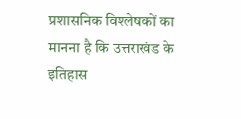प्रशासनिक विश्लेषकों का मानना है कि उत्तराखंड के इतिहास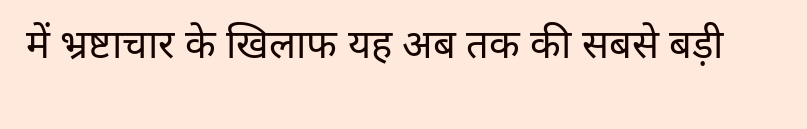में भ्रष्टाचार के खिलाफ यह अब तक की सबसे बड़ी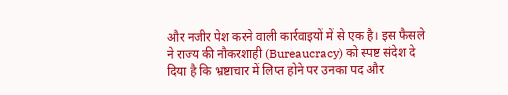और नजीर पेश करने वाली कार्रवाइयों में से एक है। इस फैसले ने राज्य की नौकरशाही (Bureaucracy) को स्पष्ट संदेश दे दिया है कि भ्रष्टाचार में लिप्त होने पर उनका पद और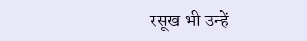रसूख भी उन्हें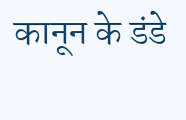कानून के डंडे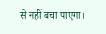से नहीं बचा पाएगा।